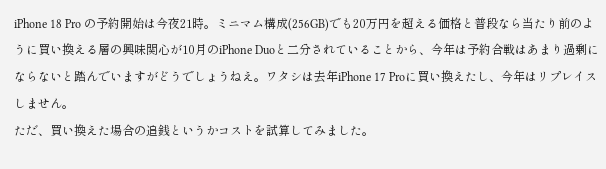iPhone 18 Pro の予約開始は今夜21時。ミニマム構成(256GB)でも20万円を超える価格と普段なら当たり前のように買い換える層の興味関心が10月のiPhone Duoと二分されていることから、今年は予約合戦はあまり過剰にならないと踏んでいますがどうでしょうねえ。ワタシは去年iPhone 17 Proに買い換えたし、今年はリプレイスしません。
ただ、買い換えた場合の追銭というかコストを試算してみました。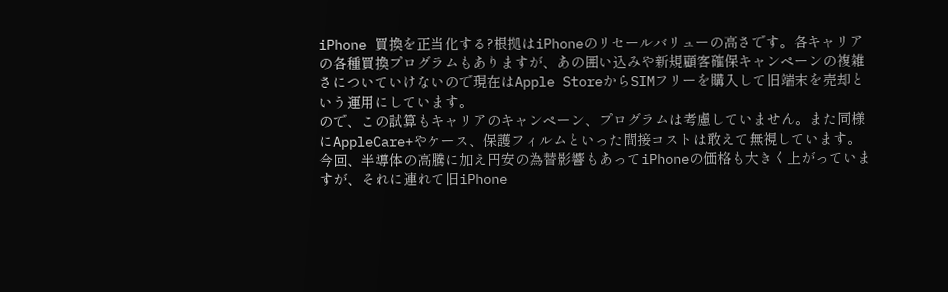iPhone 買換を正当化する?根拠はiPhoneのリセールバリューの高さです。各キャリアの各種買換プログラムもありますが、あの囲い込みや新規顧客確保キャンペーンの複雑さについていけないので現在はApple StoreからSIMフリーを購入して旧端末を売却という運用にしています。
ので、この試算もキャリアのキャンペーン、プログラムは考慮していません。また同様にAppleCare+やケース、保護フィルムといった間接コストは敢えて無視しています。
今回、半導体の高騰に加え円安の為替影響もあってiPhoneの価格も大きく上がっていますが、それに連れて旧iPhone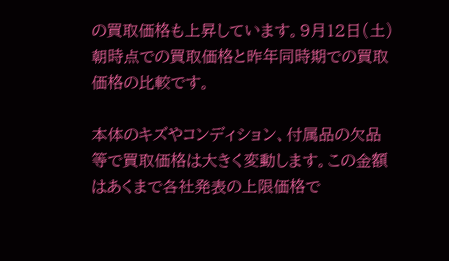の買取価格も上昇しています。9月12日(土)朝時点での買取価格と昨年同時期での買取価格の比較です。

本体のキズやコンディション、付属品の欠品等で買取価格は大きく変動します。この金額はあくまで各社発表の上限価格で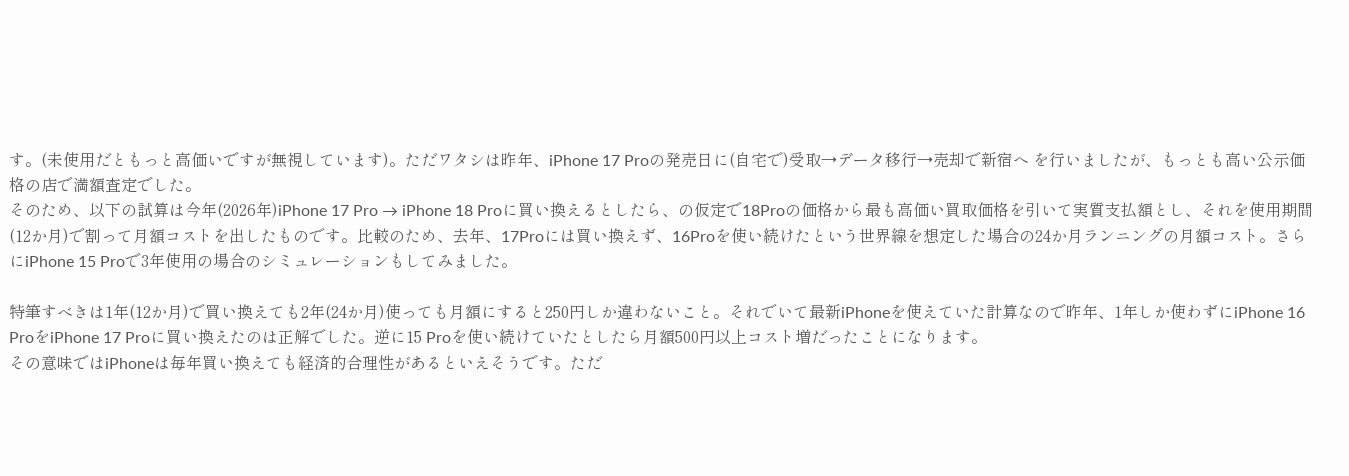す。(未使用だともっと高価いですが無視しています)。ただワタシは昨年、iPhone 17 Proの発売日に(自宅で)受取→データ移行→売却で新宿へ を行いましたが、もっとも高い公示価格の店で満額査定でした。
そのため、以下の試算は今年(2026年)iPhone 17 Pro → iPhone 18 Proに買い換えるとしたら、の仮定で18Proの価格から最も高価い買取価格を引いて実質支払額とし、それを使用期間(12か月)で割って月額コストを出したものです。比較のため、去年、17Proには買い換えず、16Proを使い続けたという世界線を想定した場合の24か月ランニングの月額コスト。さらにiPhone 15 Proで3年使用の場合のシミュレーションもしてみました。

特筆すべきは1年(12か月)で買い換えても2年(24か月)使っても月額にすると250円しか違わないこと。それでいて最新iPhoneを使えていた計算なので昨年、1年しか使わずにiPhone 16 ProをiPhone 17 Proに買い換えたのは正解でした。逆に15 Proを使い続けていたとしたら月額500円以上コスト増だったことになります。
その意味ではiPhoneは毎年買い換えても経済的合理性があるといえそうです。ただ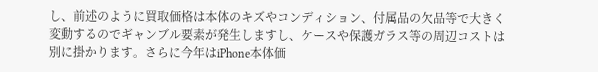し、前述のように買取価格は本体のキズやコンディション、付属品の欠品等で大きく変動するのでギャンブル要素が発生しますし、ケースや保護ガラス等の周辺コストは別に掛かります。さらに今年はiPhone本体価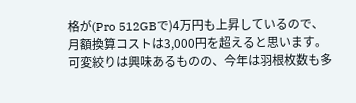格が(Pro 512GBで)4万円も上昇しているので、月額換算コストは3,000円を超えると思います。
可変絞りは興味あるものの、今年は羽根枚数も多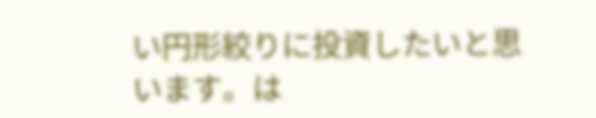い円形絞りに投資したいと思います。は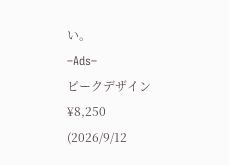い。
–Ads–
ピークデザイン
¥8,250
(2026/9/12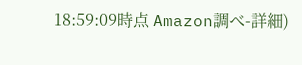18:59:09時点 Amazon調べ-詳細)